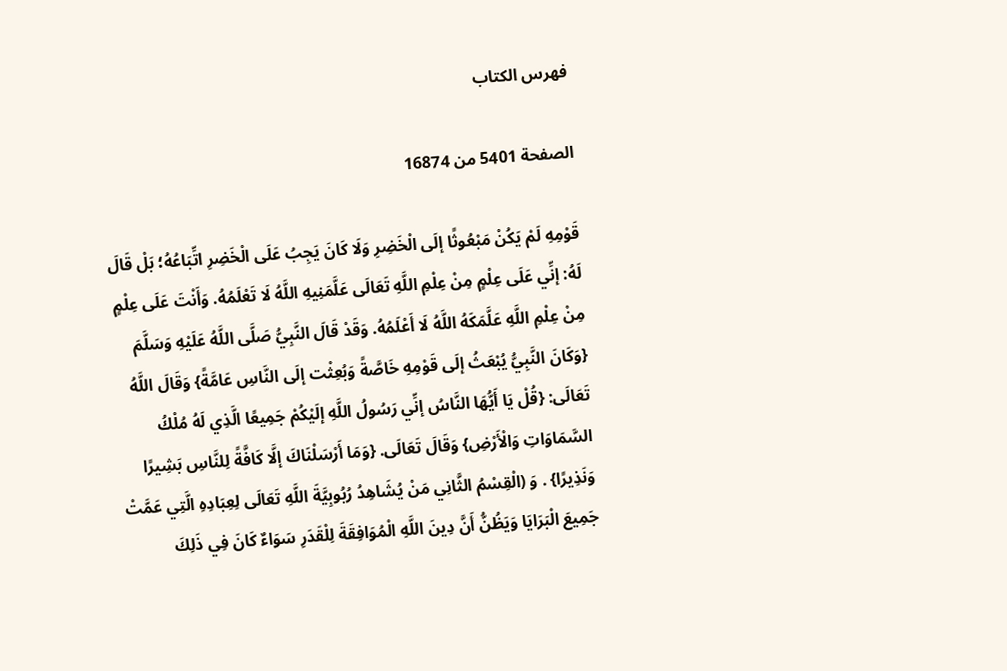فهرس الكتاب

الصفحة 5401 من 16874

قَوْمِهِ لَمْ يَكُنْ مَبْعُوثًا إلَى الْخَضِرِ وَلَا كَانَ يَجِبُ عَلَى الْخَضِرِ اتِّبَاعُهُ؛ بَلْ قَالَ لَهُ: إنِّي عَلَى عِلْمٍ مِنْ عِلْمِ اللَّهِ تَعَالَى عَلَّمَنِيهِ اللَّهُ لَا تَعْلَمُهُ. وَأَنْتَ عَلَى عِلْمٍ مِنْ عِلْمِ اللَّهِ عَلَّمَكَهُ اللَّهُ لَا أَعْلَمُهُ. وَقَدْ قَالَ النَّبِيُّ صَلَّى اللَّهُ عَلَيْهِ وَسَلَّمَ {وَكَانَ النَّبِيُّ يُبْعَثُ إلَى قَوْمِهِ خَاصَّةً وَبُعِثْت إلَى النَّاسِ عَامَّةً} وَقَالَ اللَّهُ تَعَالَى: {قُلْ يَا أَيُّهَا النَّاسُ إنِّي رَسُولُ اللَّهِ إلَيْكُمْ جَمِيعًا الَّذِي لَهُ مُلْكُ السَّمَاوَاتِ وَالْأَرْضِ} وَقَالَ تَعَالَى. {وَمَا أَرْسَلْنَاكَ إلَّا كَافَّةً لِلنَّاسِ بَشِيرًا وَنَذِيرًا} . وَ (الْقِسْمُ الثَّانِي مَنْ يُشَاهِدُ رُبُوبِيَّةَ اللَّهِ تَعَالَى لِعِبَادِهِ الَّتِي عَمَّتْ جَمِيعَ الْبَرَايَا وَيَظُنُّ أَنَّ دِينَ اللَّهِ الْمُوَافِقَةَ لِلْقَدَرِ سَوَاءٌ كَانَ فِي ذَلِكَ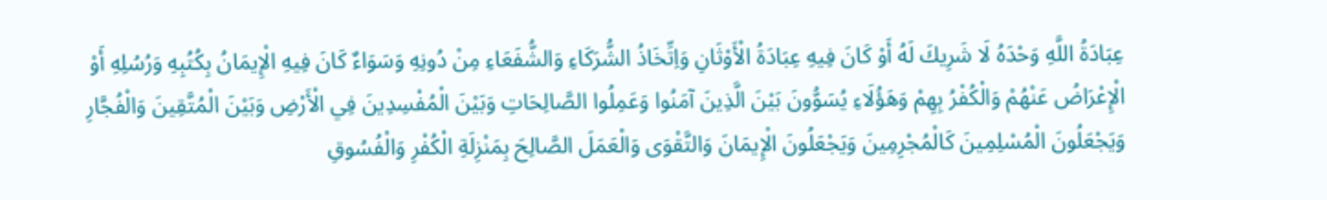عِبَادَةُ اللَّهِ وَحْدَهُ لَا شَرِيكَ لَهُ أَوْ كَانَ فِيهِ عِبَادَةُ الْأَوْثَانِ وَاِتِّخَاذُ الشُّرَكَاءِ وَالشُّفَعَاءِ مِنْ دُونِهِ وَسَوَاءٌ كَانَ فِيهِ الْإِيمَانُ بِكُتُبِهِ وَرُسُلِهِ أَوْ الْإِعْرَاضُ عَنْهُمْ وَالْكُفْرُ بِهِمْ وَهَؤُلَاءِ يُسَوُّونَ بَيْنَ الَّذِينَ آمَنُوا وَعَمِلُوا الصَّالِحَاتِ وَبَيْنَ الْمُفْسِدِينَ فِي الْأَرْضِ وَبَيْنَ الْمُتَّقِينَ وَالْفُجَّارِ وَيَجْعَلُونَ الْمُسْلِمِينَ كَالْمُجْرِمِينَ وَيَجْعَلُونَ الْإِيمَانَ وَالتَّقْوَى وَالْعَمَلَ الصَّالِحَ بِمَنْزِلَةِ الْكُفْرِ وَالْفُسُوقِ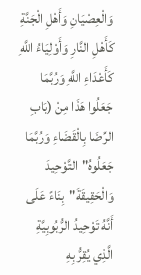وَالْعِصْيَانِ وَأَهْلِ الْجَنَّةِ كَأَهْلِ النَّارِ وَأَوْلِيَاءُ اللَّهِ كَأَعْدَاءِ اللَّهِ وَرُبَّمَا جَعَلُوا هَذَا مِنْ (بَابِ الرِّضَا بِالْقَضَاءِ وَرُبَّمَا جَعَلُوهُ"التَّوْحِيدَ وَالْحَقِيقَةَ"بِنَاءً عَلَى أَنَّهُ تَوْحِيدُ الرُّبُوبِيَّةِ الَّذِي يُقِرُّ بِهِ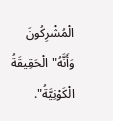الْمُشْرِكُونَ وَأَنَّهُ"الْحَقِيقَةُ الْكَوْنِيَّةُ".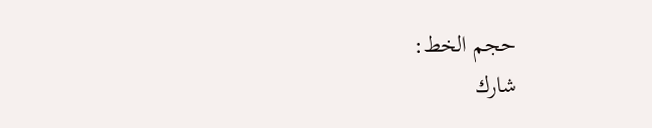حجم الخط:
شارك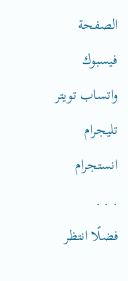الصفحة
فيسبوك واتساب تويتر تليجرام انستجرام
. . .
فضلًا انتظر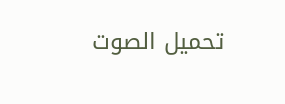تحميل الصوت